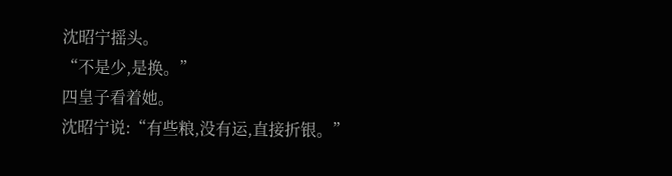沈昭宁摇头。
“不是少,是换。”
四皇子看着她。
沈昭宁说:“有些粮,没有运,直接折银。”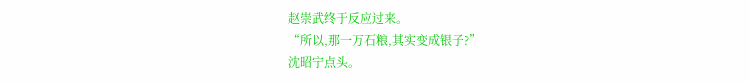赵崇武终于反应过来。
“所以,那一万石粮,其实变成银子?”
沈昭宁点头。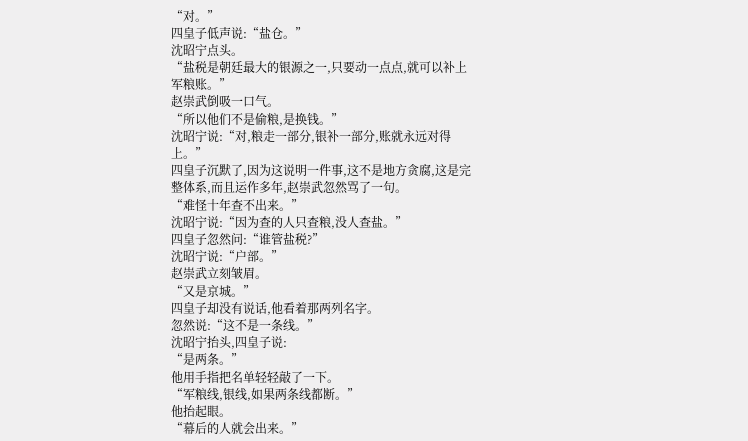“对。”
四皇子低声说:“盐仓。”
沈昭宁点头。
“盐税是朝廷最大的银源之一,只要动一点点,就可以补上军粮账。”
赵崇武倒吸一口气。
“所以他们不是偷粮,是换钱。”
沈昭宁说:“对,粮走一部分,银补一部分,账就永远对得上。”
四皇子沉默了,因为这说明一件事,这不是地方贪腐,这是完整体系,而且运作多年,赵崇武忽然骂了一句。
“难怪十年查不出来。”
沈昭宁说:“因为查的人只查粮,没人查盐。”
四皇子忽然问:“谁管盐税?”
沈昭宁说:“户部。”
赵崇武立刻皱眉。
“又是京城。”
四皇子却没有说话,他看着那两列名字。
忽然说:“这不是一条线。”
沈昭宁抬头,四皇子说:
“是两条。”
他用手指把名单轻轻敲了一下。
“军粮线,银线,如果两条线都断。”
他抬起眼。
“幕后的人就会出来。”